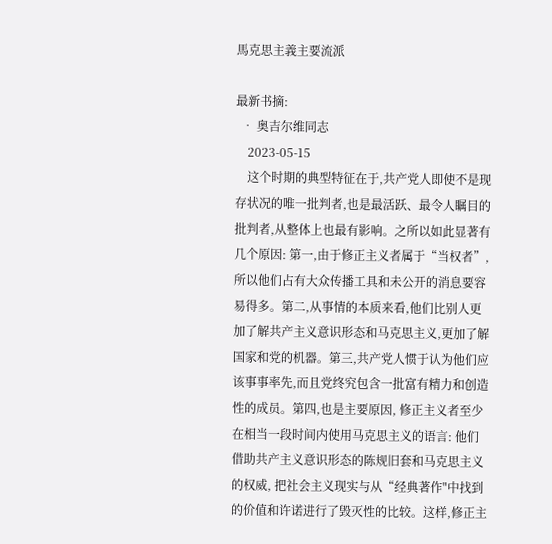馬克思主義主要流派

最新书摘:
  • 奥吉尔维同志
    2023-05-15
    这个时期的典型特征在于,共产党人即使不是现存状况的唯一批判者,也是最活跃、最令人瞩目的批判者,从整体上也最有影响。之所以如此显著有几个原因: 第一,由于修正主义者属于“当权者”,所以他们占有大众传播工具和未公开的消息要容易得多。第二,从事情的本质来看,他们比别人更加了解共产主义意识形态和马克思主义,更加了解国家和党的机器。第三,共产党人惯于认为他们应该事事率先,而且党终究包含一批富有精力和创造性的成员。第四,也是主要原因, 修正主义者至少在相当一段时间内使用马克思主义的语言: 他们借助共产主义意识形态的陈规旧套和马克思主义的权威, 把社会主义现实与从“经典著作"中找到的价值和许诺进行了毁灭性的比较。这样,修正主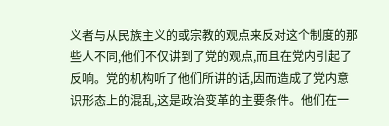义者与从民族主义的或宗教的观点来反对这个制度的那些人不同,他们不仅讲到了党的观点,而且在党内引起了反响。党的机构听了他们所讲的话,因而造成了党内意识形态上的混乱,这是政治变革的主要条件。他们在一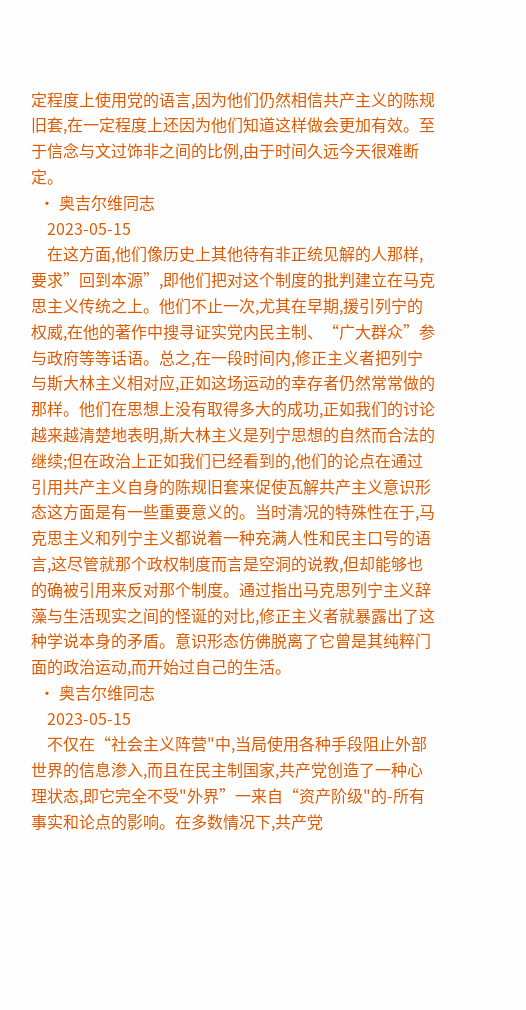定程度上使用党的语言,因为他们仍然相信共产主义的陈规旧套,在一定程度上还因为他们知道这样做会更加有效。至于信念与文过饰非之间的比例,由于时间久远今天很难断定。
  • 奥吉尔维同志
    2023-05-15
    在这方面,他们像历史上其他待有非正统见解的人那样,要求”回到本源”,即他们把对这个制度的批判建立在马克思主义传统之上。他们不止一次,尤其在早期,援引列宁的权威,在他的著作中搜寻证实党内民主制、“广大群众”参与政府等等话语。总之,在一段时间内,修正主义者把列宁与斯大林主义相对应,正如这场运动的幸存者仍然常常做的那样。他们在思想上没有取得多大的成功,正如我们的讨论越来越清楚地表明,斯大林主义是列宁思想的自然而合法的继续;但在政治上正如我们已经看到的,他们的论点在通过引用共产主义自身的陈规旧套来促使瓦解共产主义意识形态这方面是有一些重要意义的。当时清况的特殊性在于,马克思主义和列宁主义都说着一种充满人性和民主口号的语言,这尽管就那个政权制度而言是空洞的说教,但却能够也的确被引用来反对那个制度。通过指出马克思列宁主义辞藻与生活现实之间的怪诞的对比,修正主义者就暴露出了这种学说本身的矛盾。意识形态仿佛脱离了它曾是其纯粹门面的政治运动,而开始过自己的生活。
  • 奥吉尔维同志
    2023-05-15
    不仅在“社会主义阵营"中,当局使用各种手段阻止外部世界的信息渗入,而且在民主制国家,共产党创造了一种心理状态,即它完全不受"外界”一来自“资产阶级"的-所有事实和论点的影响。在多数情况下,共产党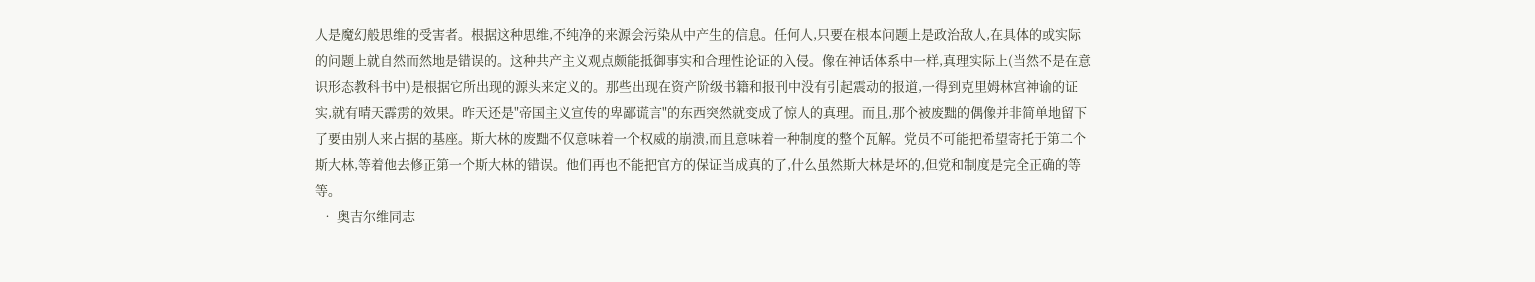人是魔幻般思维的受害者。根据这种思维,不纯净的来源会污染从中产生的信息。任何人,只要在根本问题上是政治敌人,在具体的或实际的问题上就自然而然地是错误的。这种共产主义观点颇能抵御事实和合理性论证的入侵。像在神话体系中一样,真理实际上(当然不是在意识形态教科书中)是根据它所出现的源头来定义的。那些出现在资产阶级书籍和报刊中没有引起震动的报道,一得到克里姆林宫神谕的证实,就有晴天霹雳的效果。昨天还是"帝国主义宣传的卑鄙谎言"的东西突然就变成了惊人的真理。而且,那个被废黜的偶像并非简单地留下了要由别人来占据的基座。斯大林的废黜不仅意味着一个权威的崩溃,而且意味着一种制度的整个瓦解。党员不可能把希望寄托于第二个斯大林,等着他去修正第一个斯大林的错误。他们再也不能把官方的保证当成真的了,什么虽然斯大林是坏的,但党和制度是完全正确的等等。
  • 奥吉尔维同志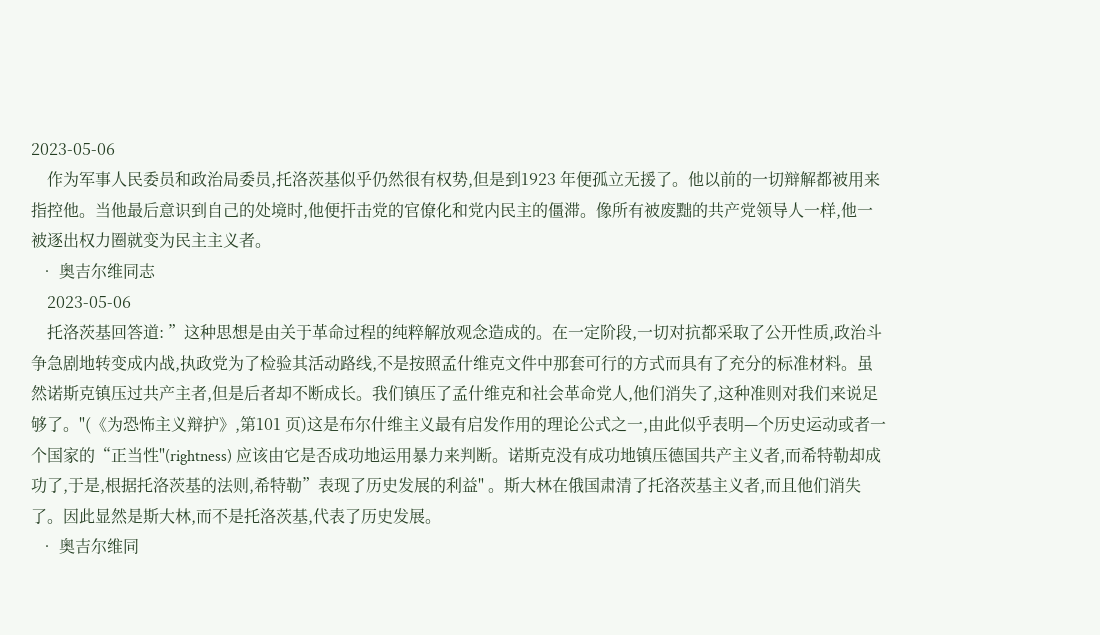2023-05-06
    作为军事人民委员和政治局委员,托洛茨基似乎仍然很有权势,但是到1923 年便孤立无援了。他以前的一切辩解都被用来指控他。当他最后意识到自己的处境时,他便扞击党的官僚化和党内民主的僵滞。像所有被废黜的共产党领导人一样,他一被逐出权力圈就变为民主主义者。
  • 奥吉尔维同志
    2023-05-06
    托洛茨基回答道: ”这种思想是由关于革命过程的纯粹解放观念造成的。在一定阶段,一切对抗都采取了公开性质,政治斗争急剧地转变成内战,执政党为了检验其活动路线,不是按照孟什维克文件中那套可行的方式而具有了充分的标准材料。虽然诺斯克镇压过共产主者,但是后者却不断成长。我们镇压了孟什维克和社会革命党人,他们消失了,这种准则对我们来说足够了。"(《为恐怖主义辩护》,第101 页)这是布尔什维主义最有启发作用的理论公式之一,由此似乎表明—个历史运动或者一个国家的“正当性"(rightness) 应该由它是否成功地运用暴力来判断。诺斯克没有成功地镇压德国共产主义者,而希特勒却成功了,于是,根据托洛茨基的法则,希特勒”表现了历史发展的利益" 。斯大林在俄国肃清了托洛茨基主义者,而且他们消失了。因此显然是斯大林,而不是托洛茨基,代表了历史发展。
  • 奥吉尔维同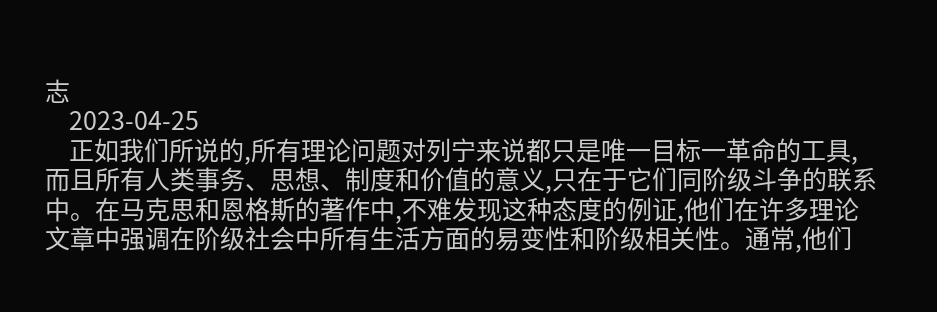志
    2023-04-25
    正如我们所说的,所有理论问题对列宁来说都只是唯一目标一革命的工具,而且所有人类事务、思想、制度和价值的意义,只在于它们同阶级斗争的联系中。在马克思和恩格斯的著作中,不难发现这种态度的例证,他们在许多理论文章中强调在阶级社会中所有生活方面的易变性和阶级相关性。通常,他们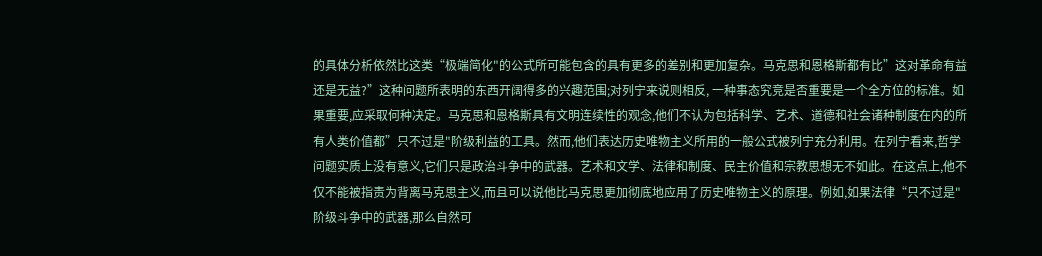的具体分析依然比这类“极端简化"的公式所可能包含的具有更多的差别和更加复杂。马克思和恩格斯都有比”这对革命有益还是无益?”这种问题所表明的东西开阔得多的兴趣范围;对列宁来说则相反, 一种事态究竞是否重要是一个全方位的标准。如果重要,应采取何种决定。马克思和恩格斯具有文明连续性的观念,他们不认为包括科学、艺术、道德和社会诸种制度在内的所有人类价值都”只不过是"阶级利益的工具。然而,他们表达历史唯物主义所用的一般公式被列宁充分利用。在列宁看来,哲学问题实质上没有意义,它们只是政治斗争中的武器。艺术和文学、法律和制度、民主价值和宗教思想无不如此。在这点上,他不仅不能被指责为背离马克思主义,而且可以说他比马克思更加彻底地应用了历史唯物主义的原理。例如,如果法律“只不过是"阶级斗争中的武器,那么自然可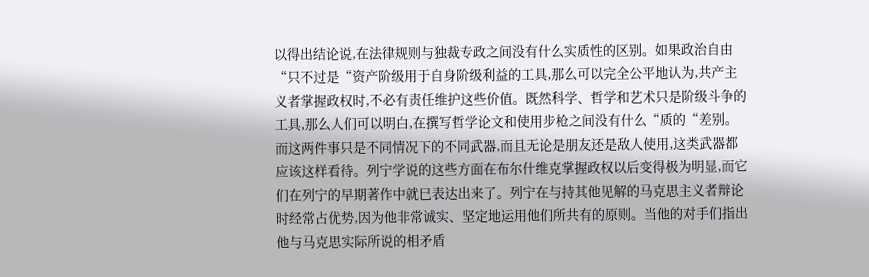以得出结论说,在法律规则与独裁专政之间没有什么实质性的区别。如果政治自由“只不过是“资产阶级用于自身阶级利益的工具,那么可以完全公平地认为,共产主义者掌握政权时,不必有责任维护这些价值。既然科学、哲学和艺术只是阶级斗争的工具,那么人们可以明白,在撰写哲学论文和使用步枪之间没有什么“质的“差别。而这两件事只是不同情况下的不同武器,而且无论是朋友还是敌人使用,这类武器都应该这样看待。列宁学说的这些方面在布尔什维克掌握政权以后变得极为明显,而它们在列宁的早期著作中就巳表达出来了。列宁在与持其他见解的马克思主义者辩论时经常占优势,因为他非常诚实、坚定地运用他们所共有的原则。当他的对手们指出他与马克思实际所说的相矛盾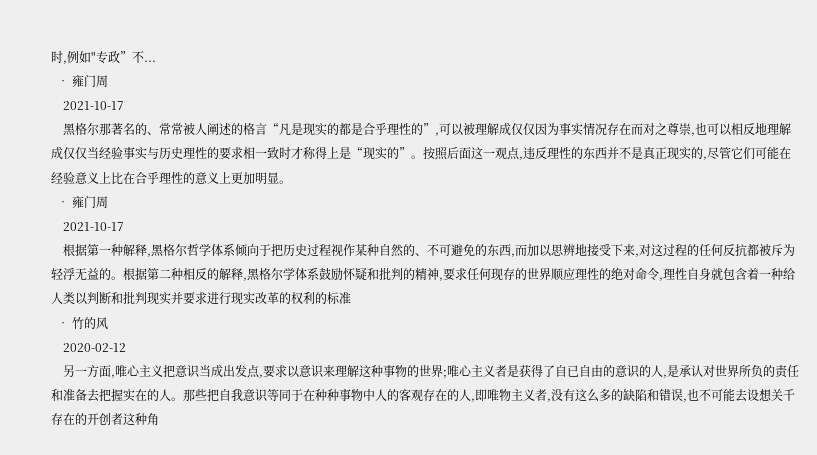时,例如"专政”不...
  • 雍门周
    2021-10-17
    黑格尔那著名的、常常被人阐述的格言“凡是现实的都是合乎理性的”,可以被理解成仅仅因为事实情况存在而对之尊崇,也可以相反地理解成仅仅当经验事实与历史理性的要求相一致时才称得上是“现实的”。按照后面这一观点,违反理性的东西并不是真正现实的,尽管它们可能在经验意义上比在合乎理性的意义上更加明显。
  • 雍门周
    2021-10-17
    根据第一种解释,黑格尔哲学体系倾向于把历史过程视作某种自然的、不可避免的东西,而加以思辨地接受下来,对这过程的任何反抗都被斥为轻浮无益的。根据第二种相反的解释,黑格尔学体系鼓励怀疑和批判的精神,要求任何现存的世界顺应理性的绝对命令,理性自身就包含着一种给人类以判断和批判现实并要求进行现实改革的权利的标准
  • 竹的风
    2020-02-12
    另一方面,唯心主义把意识当成出发点,要求以意识来理解这种事物的世界;唯心主义者是获得了自已自由的意识的人,是承认对世界所负的责任和准备去把握实在的人。那些把自我意识等同于在种种事物中人的客观存在的人,即唯物主义者,没有这么多的缺陷和错误,也不可能去设想关千存在的开创者这种角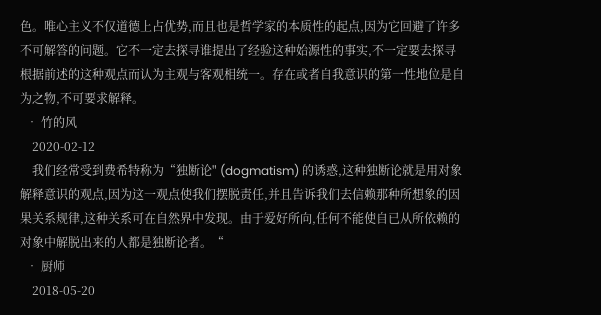色。唯心主义不仅道德上占优势,而且也是哲学家的本质性的起点,因为它回避了许多不可解答的问题。它不一定去探寻谁提出了经验这种始源性的事实,不一定要去探寻根据前述的这种观点而认为主观与客观相统一。存在或者自我意识的第一性地位是自为之物,不可要求解释。
  • 竹的风
    2020-02-12
    我们经常受到费希特称为“独断论" (dogmatism) 的诱惑,这种独断论就是用对象解释意识的观点,因为这一观点使我们摆脱责任,并且告诉我们去信赖那种所想象的因果关系规律,这种关系可在自然界中发现。由于爱好所向,任何不能使自已从所依赖的对象中解脱出来的人都是独断论者。“
  • 厨师
    2018-05-20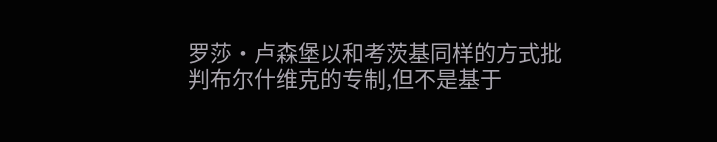罗莎·卢森堡以和考茨基同样的方式批判布尔什维克的专制,但不是基于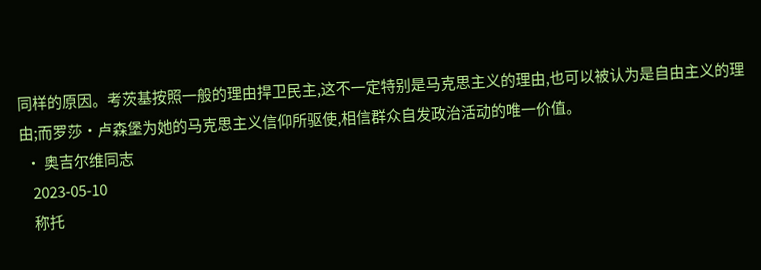同样的原因。考茨基按照一般的理由捍卫民主,这不一定特别是马克思主义的理由,也可以被认为是自由主义的理由;而罗莎·卢森堡为她的马克思主义信仰所驱使,相信群众自发政治活动的唯一价值。
  • 奥吉尔维同志
    2023-05-10
    称托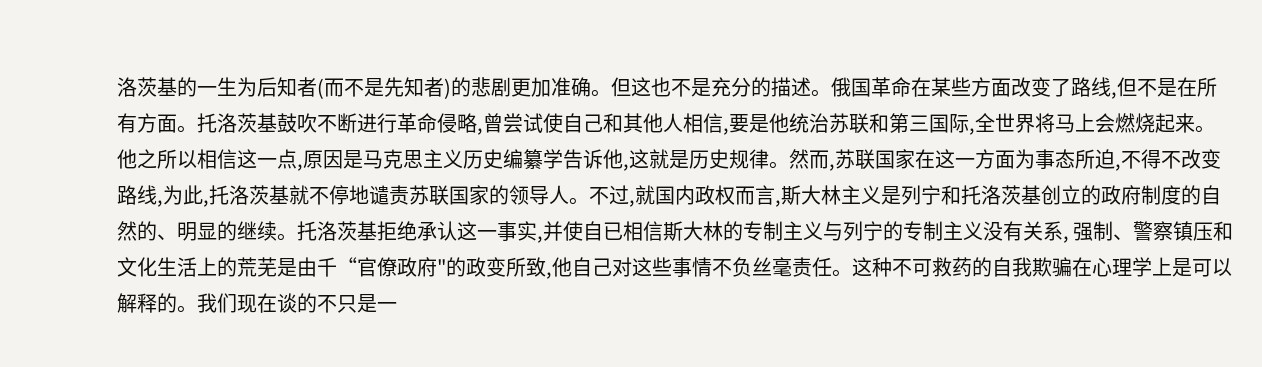洛茨基的一生为后知者(而不是先知者)的悲剧更加准确。但这也不是充分的描述。俄国革命在某些方面改变了路线,但不是在所有方面。托洛茨基鼓吹不断进行革命侵略,曾尝试使自己和其他人相信,要是他统治苏联和第三国际,全世界将马上会燃烧起来。他之所以相信这一点,原因是马克思主义历史编纂学告诉他,这就是历史规律。然而,苏联国家在这一方面为事态所迫,不得不改变路线,为此,托洛茨基就不停地谴责苏联国家的领导人。不过,就国内政权而言,斯大林主义是列宁和托洛茨基创立的政府制度的自然的、明显的继续。托洛茨基拒绝承认这一事实,并使自已相信斯大林的专制主义与列宁的专制主义没有关系, 强制、警察镇压和文化生活上的荒芜是由千“官僚政府"的政变所致,他自己对这些事情不负丝毫责任。这种不可救药的自我欺骗在心理学上是可以解释的。我们现在谈的不只是一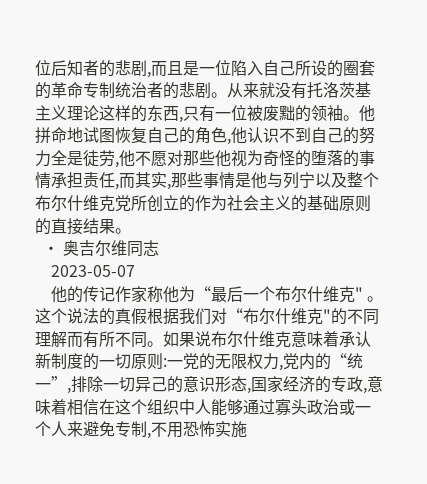位后知者的悲剧,而且是一位陷入自己所设的圈套的革命专制统治者的悲剧。从来就没有托洛茨基主义理论这样的东西,只有一位被废黜的领袖。他拼命地试图恢复自己的角色,他认识不到自己的努力全是徒劳,他不愿对那些他视为奇怪的堕落的事情承担责任,而其实,那些事情是他与列宁以及整个布尔什维克党所创立的作为社会主义的基础原则的直接结果。
  • 奥吉尔维同志
    2023-05-07
    他的传记作家称他为“最后一个布尔什维克" 。这个说法的真假根据我们对“布尔什维克"的不同理解而有所不同。如果说布尔什维克意味着承认新制度的一切原则:一党的无限权力,党内的“统一”,排除一切异己的意识形态,国家经济的专政,意味着相信在这个组织中人能够通过寡头政治或一个人来避免专制,不用恐怖实施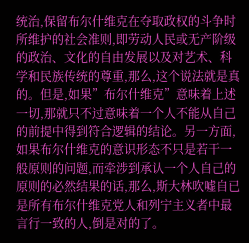统治,保留布尔什维克在夺取政权的斗争时所维护的社会准则,即劳动人民或无产阶级的政治、文化的自由发展以及对艺术、科学和民族传统的尊重,那么,这个说法就是真的。但是,如果”布尔什维克”意味着上述一切,那就只不过意味着一个人不能从自己的前提中得到符合逻辑的结论。另一方面,如果布尔什维克的意识形态不只是若干一般原则的问题,而牵涉到承认一个人自己的原则的必然结果的话,那么,斯大林吹嘘自已是所有布尔什维克党人和列宁主义者中最言行一致的人,倒是对的了。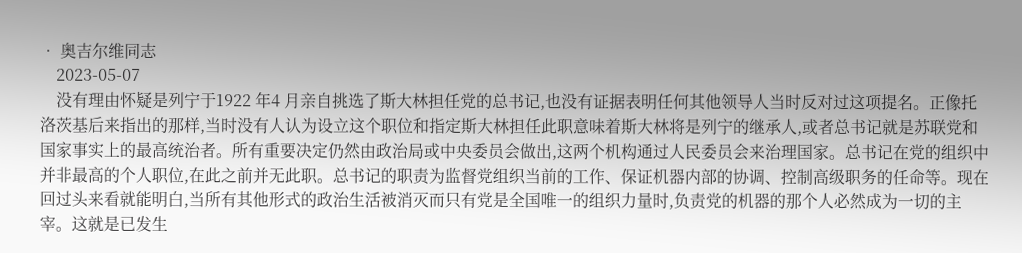• 奥吉尔维同志
    2023-05-07
    没有理由怀疑是列宁于1922 年4 月亲自挑选了斯大林担任党的总书记,也没有证据表明任何其他领导人当时反对过这项提名。正像托洛茨基后来指出的那样,当时没有人认为设立这个职位和指定斯大林担任此职意味着斯大林将是列宁的继承人,或者总书记就是苏联党和国家事实上的最高统治者。所有重要决定仍然由政治局或中央委员会做出,这两个机构通过人民委员会来治理国家。总书记在党的组织中并非最高的个人职位,在此之前并无此职。总书记的职责为监督党组织当前的工作、保证机器内部的协调、控制高级职务的任命等。现在回过头来看就能明白,当所有其他形式的政治生活被消灭而只有党是全国唯一的组织力量时,负责党的机器的那个人必然成为一切的主宰。这就是已发生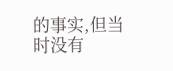的事实,但当时没有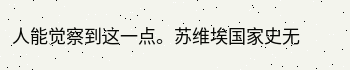人能觉察到这一点。苏维埃国家史无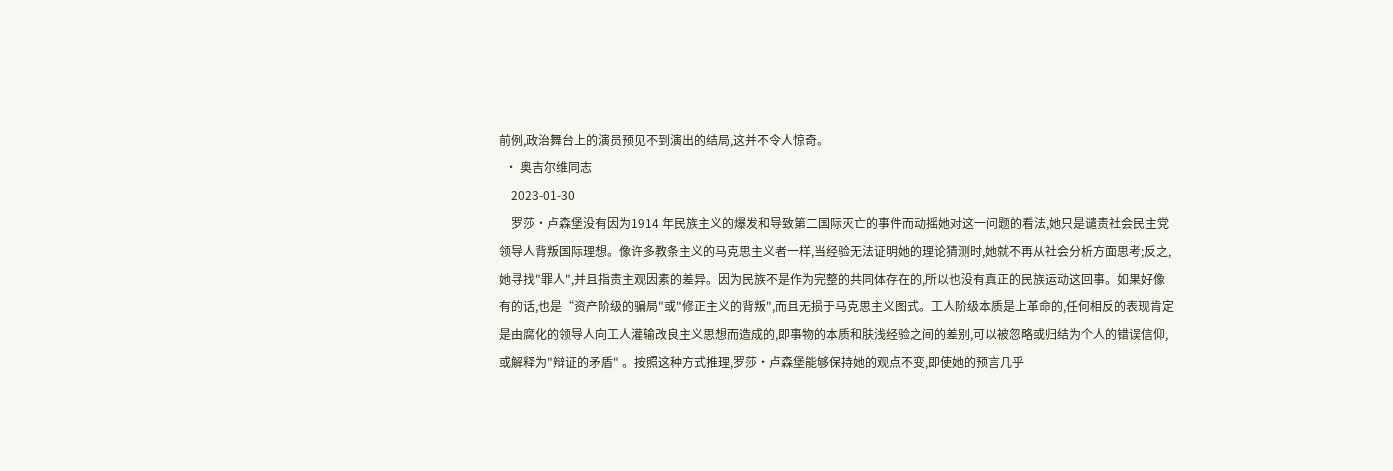前例,政治舞台上的演员预见不到演出的结局,这并不令人惊奇。
  • 奥吉尔维同志
    2023-01-30
    罗莎·卢森堡没有因为1914 年民族主义的爆发和导致第二国际灭亡的事件而动摇她对这一问题的看法,她只是谴责社会民主党领导人背叛国际理想。像许多教条主义的马克思主义者一样,当经验无法证明她的理论猜测时,她就不再从社会分析方面思考;反之,她寻找"罪人",并且指责主观因素的差异。因为民族不是作为完整的共同体存在的,所以也没有真正的民族运动这回事。如果好像有的话,也是“资产阶级的骗局"或"修正主义的背叛",而且无损于马克思主义图式。工人阶级本质是上革命的,任何相反的表现肯定是由腐化的领导人向工人灌输改良主义思想而造成的,即事物的本质和肤浅经验之间的差别,可以被忽略或归结为个人的错误信仰,或解释为"辩证的矛盾" 。按照这种方式推理,罗莎·卢森堡能够保持她的观点不变,即使她的预言几乎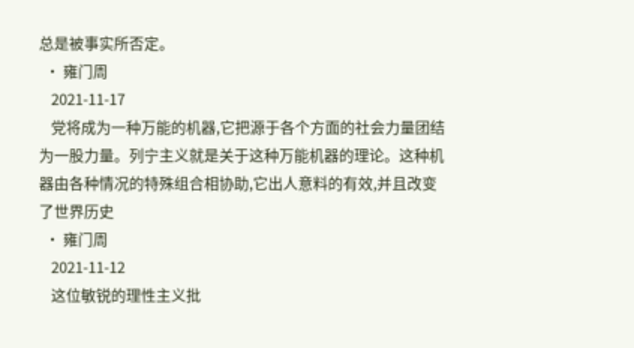总是被事实所否定。
  • 雍门周
    2021-11-17
    党将成为一种万能的机器,它把源于各个方面的社会力量团结为一股力量。列宁主义就是关于这种万能机器的理论。这种机器由各种情况的特殊组合相协助,它出人意料的有效,并且改变了世界历史
  • 雍门周
    2021-11-12
    这位敏锐的理性主义批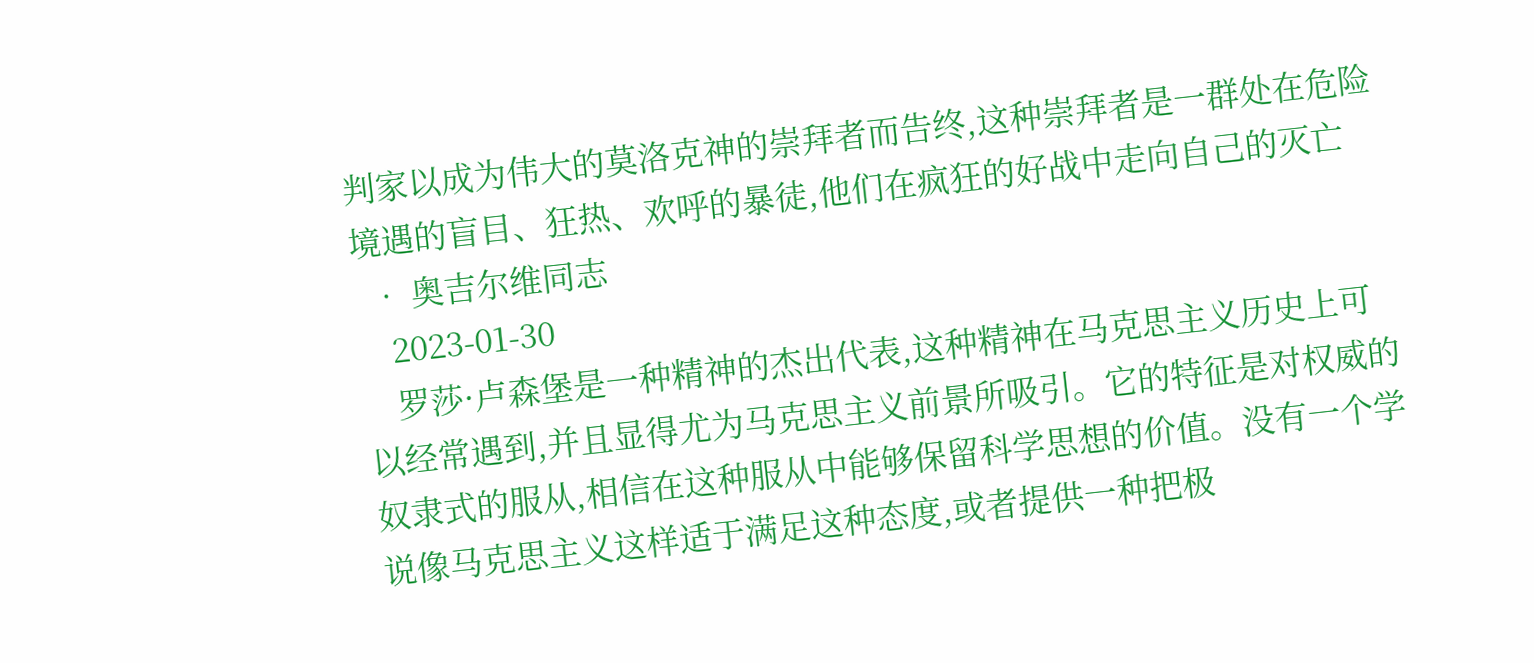判家以成为伟大的莫洛克神的崇拜者而告终,这种崇拜者是一群处在危险境遇的盲目、狂热、欢呼的暴徒,他们在疯狂的好战中走向自己的灭亡
  • 奥吉尔维同志
    2023-01-30
    罗莎·卢森堡是一种精神的杰出代表,这种精神在马克思主义历史上可以经常遇到,并且显得尤为马克思主义前景所吸引。它的特征是对权威的奴隶式的服从,相信在这种服从中能够保留科学思想的价值。没有一个学说像马克思主义这样适于满足这种态度,或者提供一种把极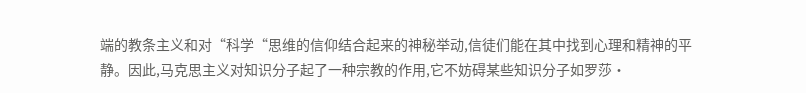端的教条主义和对“科学“思维的信仰结合起来的神秘举动,信徒们能在其中找到心理和精神的平静。因此,马克思主义对知识分子起了一种宗教的作用,它不妨碍某些知识分子如罗莎·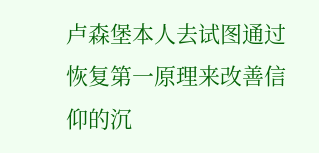卢森堡本人去试图通过恢复第一原理来改善信仰的沉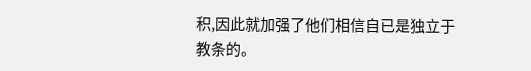积,因此就加强了他们相信自已是独立于教条的。